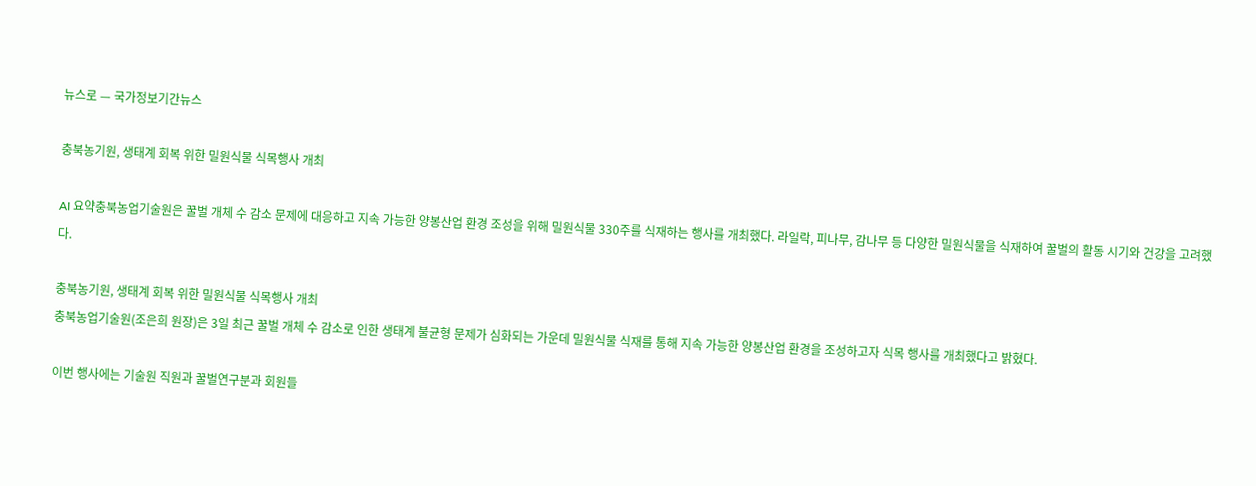뉴스로 — 국가정보기간뉴스

충북농기원, 생태계 회복 위한 밀원식물 식목행사 개최

AI 요약충북농업기술원은 꿀벌 개체 수 감소 문제에 대응하고 지속 가능한 양봉산업 환경 조성을 위해 밀원식물 330주를 식재하는 행사를 개최했다. 라일락, 피나무, 감나무 등 다양한 밀원식물을 식재하여 꿀벌의 활동 시기와 건강을 고려했다.

충북농기원, 생태계 회복 위한 밀원식물 식목행사 개최
충북농업기술원(조은희 원장)은 3일 최근 꿀벌 개체 수 감소로 인한 생태계 불균형 문제가 심화되는 가운데 밀원식물 식재를 통해 지속 가능한 양봉산업 환경을 조성하고자 식목 행사를 개최했다고 밝혔다.

이번 행사에는 기술원 직원과 꿀벌연구분과 회원들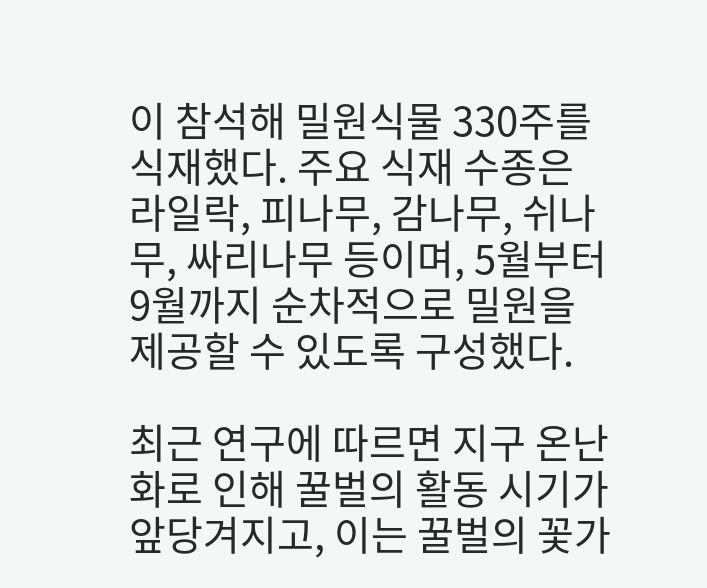이 참석해 밀원식물 330주를 식재했다. 주요 식재 수종은 라일락, 피나무, 감나무, 쉬나무, 싸리나무 등이며, 5월부터 9월까지 순차적으로 밀원을 제공할 수 있도록 구성했다.

최근 연구에 따르면 지구 온난화로 인해 꿀벌의 활동 시기가 앞당겨지고, 이는 꿀벌의 꽃가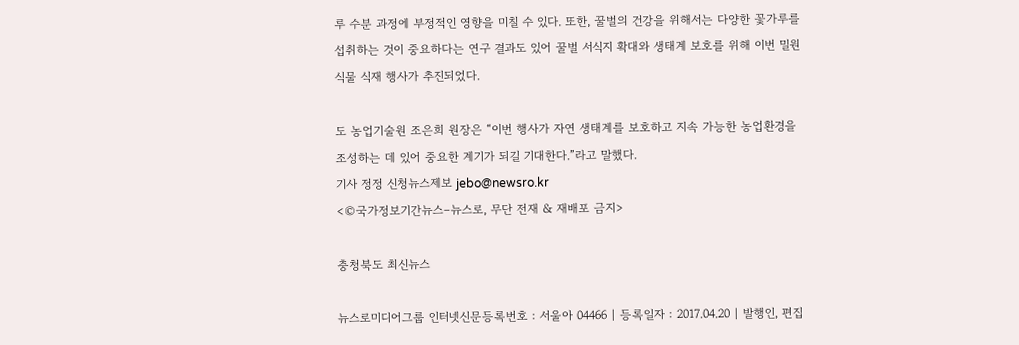루 수분 과정에 부정적인 영향을 미칠 수 있다. 또한, 꿀벌의 건강을 위해서는 다양한 꽃가루를 섭취하는 것이 중요하다는 연구 결과도 있어 꿀벌 서식지 확대와 생태계 보호를 위해 이번 밀원식물 식재 행사가 추진되었다.

도 농업기술원 조은희 원장은 “이번 행사가 자연 생태계를 보호하고 지속 가능한 농업환경을 조성하는 데 있어 중요한 계기가 되길 기대한다.”라고 말했다.
기사 정정 신청뉴스제보 jebo@newsro.kr
<©국가정보기간뉴스–뉴스로, 무단 전재 & 재배포 금지>

충청북도 최신뉴스

뉴스로미디어그룹 인터넷신문등록번호 : 서울아 04466 | 등록일자 : 2017.04.20 | 발행인, 편집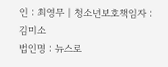인 : 최영무 | 청소년보호책임자 : 김미소
법인명 : 뉴스로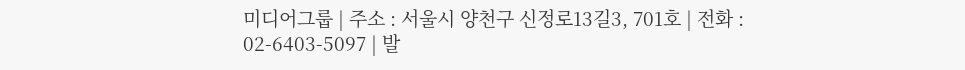미디어그룹 | 주소 : 서울시 양천구 신정로13길3, 701호 | 전화 : 02-6403-5097 | 발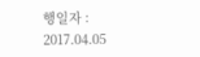행일자 : 2017.04.05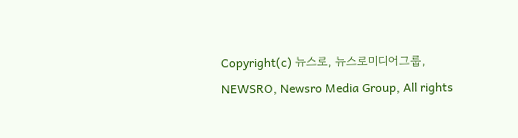Copyright(c) 뉴스로, 뉴스로미디어그룹, NEWSRO, Newsro Media Group, All rights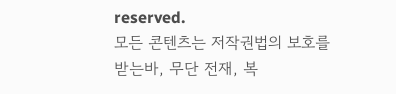reserved.
모든 콘텐츠는 저작권법의 보호를 받는바, 무단 전재, 복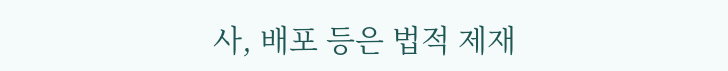사, 배포 등은 법적 제재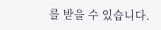를 받을 수 있습니다.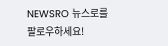NEWSRO 뉴스로를 팔로우하세요!